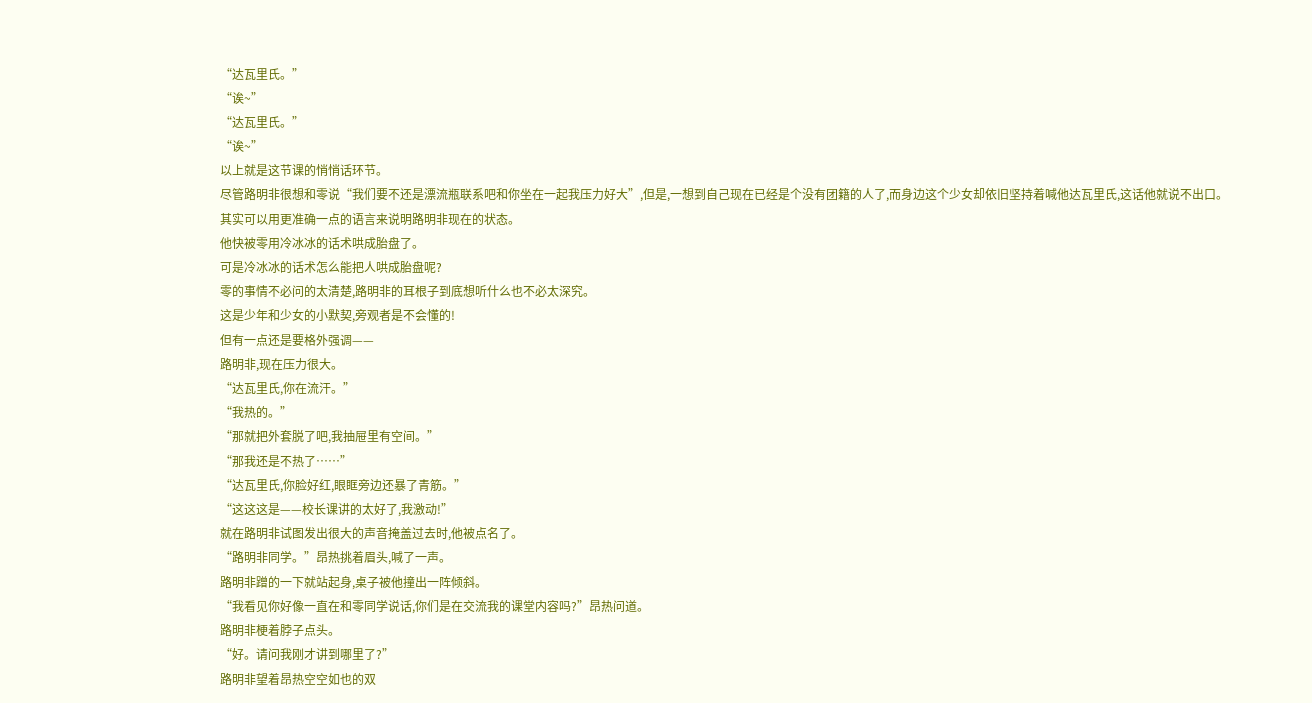“达瓦里氏。”
“诶~”
“达瓦里氏。”
“诶~”
以上就是这节课的悄悄话环节。
尽管路明非很想和零说“我们要不还是漂流瓶联系吧和你坐在一起我压力好大”,但是,一想到自己现在已经是个没有团籍的人了,而身边这个少女却依旧坚持着喊他达瓦里氏,这话他就说不出口。
其实可以用更准确一点的语言来说明路明非现在的状态。
他快被零用冷冰冰的话术哄成胎盘了。
可是冷冰冰的话术怎么能把人哄成胎盘呢?
零的事情不必问的太清楚,路明非的耳根子到底想听什么也不必太深究。
这是少年和少女的小默契,旁观者是不会懂的!
但有一点还是要格外强调——
路明非,现在压力很大。
“达瓦里氏,你在流汗。”
“我热的。”
“那就把外套脱了吧,我抽屉里有空间。”
“那我还是不热了……”
“达瓦里氏,你脸好红,眼眶旁边还暴了青筋。”
“这这这是——校长课讲的太好了,我激动!”
就在路明非试图发出很大的声音掩盖过去时,他被点名了。
“路明非同学。”昂热挑着眉头,喊了一声。
路明非蹭的一下就站起身,桌子被他撞出一阵倾斜。
“我看见你好像一直在和零同学说话,你们是在交流我的课堂内容吗?”昂热问道。
路明非梗着脖子点头。
“好。请问我刚才讲到哪里了?”
路明非望着昂热空空如也的双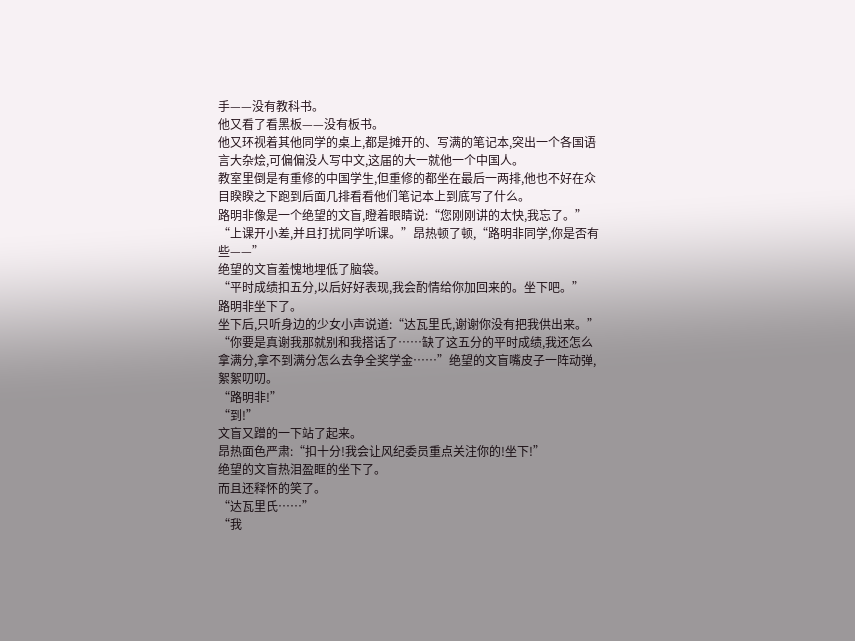手——没有教科书。
他又看了看黑板——没有板书。
他又环视着其他同学的桌上,都是摊开的、写满的笔记本,突出一个各国语言大杂烩,可偏偏没人写中文,这届的大一就他一个中国人。
教室里倒是有重修的中国学生,但重修的都坐在最后一两排,他也不好在众目睽睽之下跑到后面几排看看他们笔记本上到底写了什么。
路明非像是一个绝望的文盲,瞪着眼睛说:“您刚刚讲的太快,我忘了。”
“上课开小差,并且打扰同学听课。”昂热顿了顿,“路明非同学,你是否有些——”
绝望的文盲羞愧地埋低了脑袋。
“平时成绩扣五分,以后好好表现,我会酌情给你加回来的。坐下吧。”
路明非坐下了。
坐下后,只听身边的少女小声说道:“达瓦里氏,谢谢你没有把我供出来。”
“你要是真谢我那就别和我搭话了……缺了这五分的平时成绩,我还怎么拿满分,拿不到满分怎么去争全奖学金……”绝望的文盲嘴皮子一阵动弹,絮絮叨叨。
“路明非!”
“到!”
文盲又蹭的一下站了起来。
昂热面色严肃:“扣十分!我会让风纪委员重点关注你的!坐下!”
绝望的文盲热泪盈眶的坐下了。
而且还释怀的笑了。
“达瓦里氏……”
“我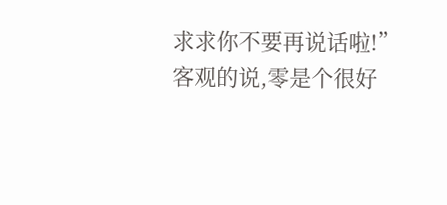求求你不要再说话啦!”
客观的说,零是个很好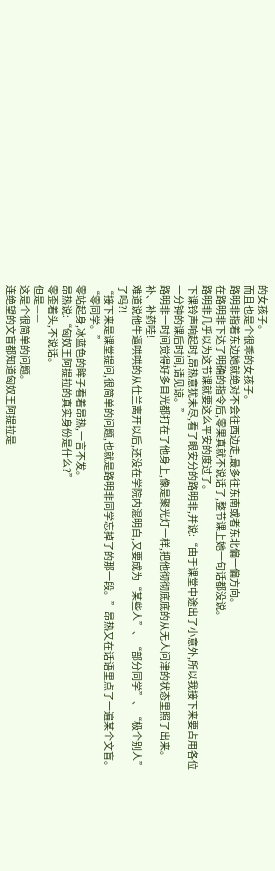的女孩子。
而且也是个很乖的女孩子。
路明非指着东边她就绝对不会往西边走,最多往东南或者东北偏一偏方向。
在路明非下达了明确的指令后,零果真就不说话了,整节课上她一句话都没说。
路明非几乎以为这节课就要这么平安的度过了。
下课铃声响起时,昂热意犹未尽,看了眼安分的路明非,并说:“由于课堂中途出了小意外,所以我接下来要占用各位一分钟的课后时间,请见谅。”
路明非一时间觉得好多目光都打在了他身上,像是聚光灯一样,把他彻彻底底的从无人问津的状态里照了出来。
补、补药哇!
难道说他牛逼哄哄的从仕兰离开以后,还没在学院内混明白,又要成为“某些人”、“部分同学”、“极个别人”了吗?!
“接下来是课堂提问,很简单的问题,也就是路明非同学忘掉了的那一段。”昂热又在话语里点了一遍某个文盲。
“零同学。”
零站起身,冰蓝色的眸子看着昂热,一言不发。
昂热说:“匈奴王阿提拉的真实身份是什么?”
零歪着头,不说话。
但是——
这是个很简单的问题。
连绝望的文盲都知道匈奴王阿提拉是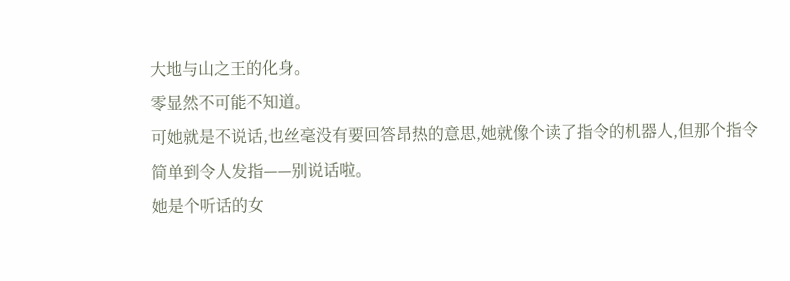大地与山之王的化身。
零显然不可能不知道。
可她就是不说话,也丝毫没有要回答昂热的意思,她就像个读了指令的机器人,但那个指令简单到令人发指——别说话啦。
她是个听话的女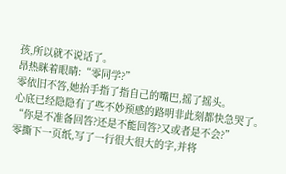孩,所以就不说话了。
昂热眯着眼睛:“零同学?”
零依旧不答,她抬手指了指自己的嘴巴,摇了摇头。
心底已经隐隐有了些不妙预感的路明非此刻都快急哭了。
“你是不准备回答?还是不能回答?又或者是不会?”
零撕下一页纸,写了一行很大很大的字,并将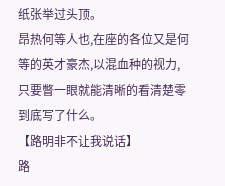纸张举过头顶。
昂热何等人也,在座的各位又是何等的英才豪杰,以混血种的视力,只要瞥一眼就能清晰的看清楚零到底写了什么。
【路明非不让我说话】
路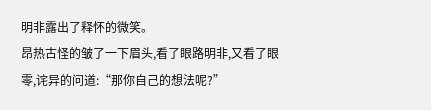明非露出了释怀的微笑。
昂热古怪的皱了一下眉头,看了眼路明非,又看了眼零,诧异的问道:“那你自己的想法呢?”